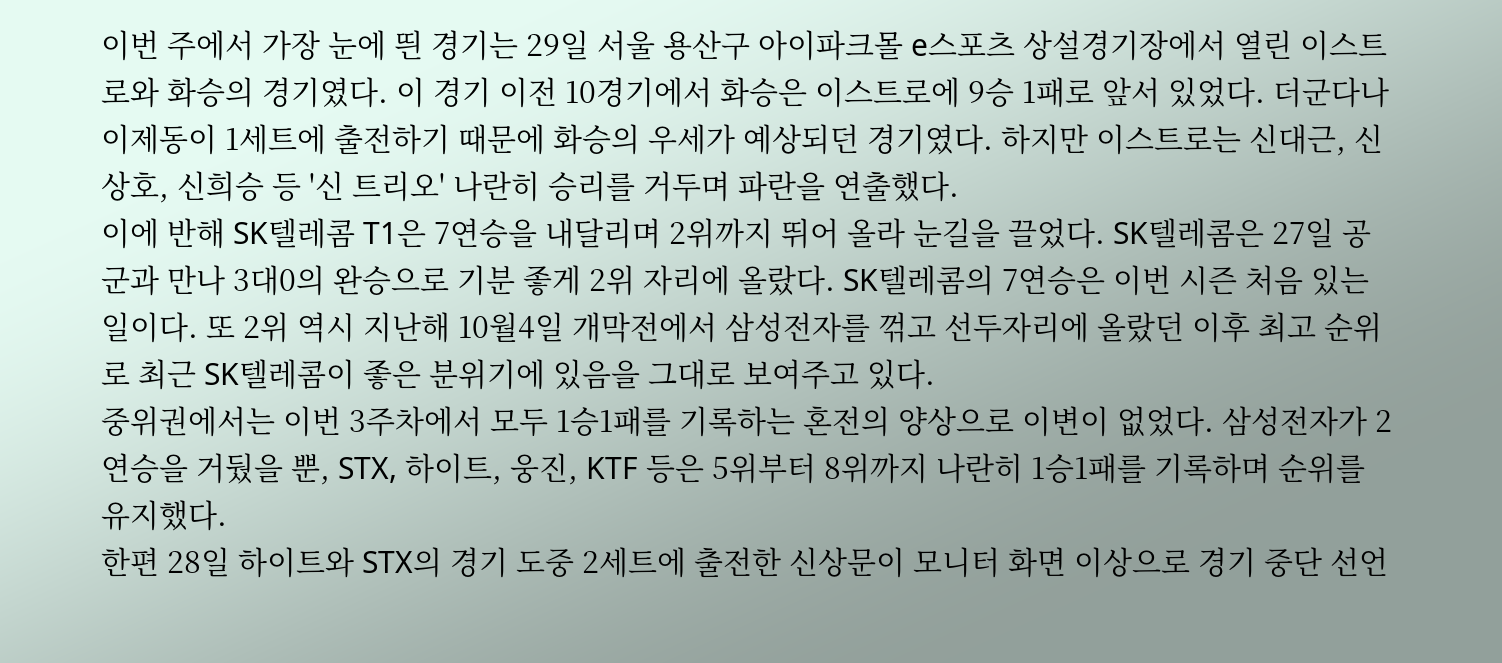이번 주에서 가장 눈에 띈 경기는 29일 서울 용산구 아이파크몰 e스포츠 상설경기장에서 열린 이스트로와 화승의 경기였다. 이 경기 이전 10경기에서 화승은 이스트로에 9승 1패로 앞서 있었다. 더군다나 이제동이 1세트에 출전하기 때문에 화승의 우세가 예상되던 경기였다. 하지만 이스트로는 신대근, 신상호, 신희승 등 '신 트리오' 나란히 승리를 거두며 파란을 연출했다.
이에 반해 SK텔레콤 T1은 7연승을 내달리며 2위까지 뛰어 올라 눈길을 끌었다. SK텔레콤은 27일 공군과 만나 3대0의 완승으로 기분 좋게 2위 자리에 올랐다. SK텔레콤의 7연승은 이번 시즌 처음 있는 일이다. 또 2위 역시 지난해 10월4일 개막전에서 삼성전자를 꺾고 선두자리에 올랐던 이후 최고 순위로 최근 SK텔레콤이 좋은 분위기에 있음을 그대로 보여주고 있다.
중위권에서는 이번 3주차에서 모두 1승1패를 기록하는 혼전의 양상으로 이변이 없었다. 삼성전자가 2연승을 거뒀을 뿐, STX, 하이트, 웅진, KTF 등은 5위부터 8위까지 나란히 1승1패를 기록하며 순위를 유지했다.
한편 28일 하이트와 STX의 경기 도중 2세트에 출전한 신상문이 모니터 화면 이상으로 경기 중단 선언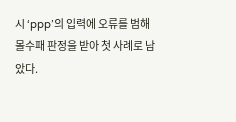시 ‘ppp’의 입력에 오류를 범해 몰수패 판정을 받아 첫 사례로 남았다.